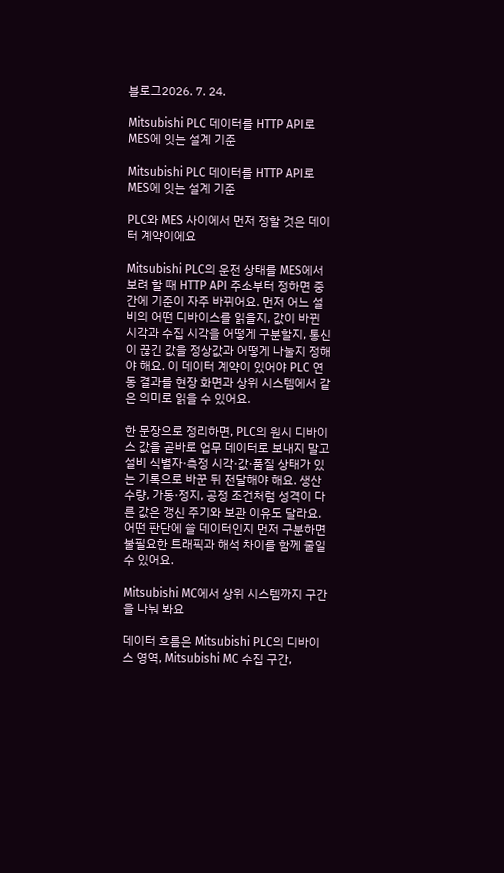블로그2026. 7. 24.

Mitsubishi PLC 데이터를 HTTP API로 MES에 잇는 설계 기준

Mitsubishi PLC 데이터를 HTTP API로 MES에 잇는 설계 기준

PLC와 MES 사이에서 먼저 정할 것은 데이터 계약이에요

Mitsubishi PLC의 운전 상태를 MES에서 보려 할 때 HTTP API 주소부터 정하면 중간에 기준이 자주 바뀌어요. 먼저 어느 설비의 어떤 디바이스를 읽을지, 값이 바뀐 시각과 수집 시각을 어떻게 구분할지, 통신이 끊긴 값을 정상값과 어떻게 나눌지 정해야 해요. 이 데이터 계약이 있어야 PLC 연동 결과를 현장 화면과 상위 시스템에서 같은 의미로 읽을 수 있어요.

한 문장으로 정리하면, PLC의 원시 디바이스 값을 곧바로 업무 데이터로 보내지 말고 설비 식별자·측정 시각·값·품질 상태가 있는 기록으로 바꾼 뒤 전달해야 해요. 생산 수량, 가동·정지, 공정 조건처럼 성격이 다른 값은 갱신 주기와 보관 이유도 달라요. 어떤 판단에 쓸 데이터인지 먼저 구분하면 불필요한 트래픽과 해석 차이를 함께 줄일 수 있어요.

Mitsubishi MC에서 상위 시스템까지 구간을 나눠 봐요

데이터 흐름은 Mitsubishi PLC의 디바이스 영역, Mitsubishi MC 수집 구간,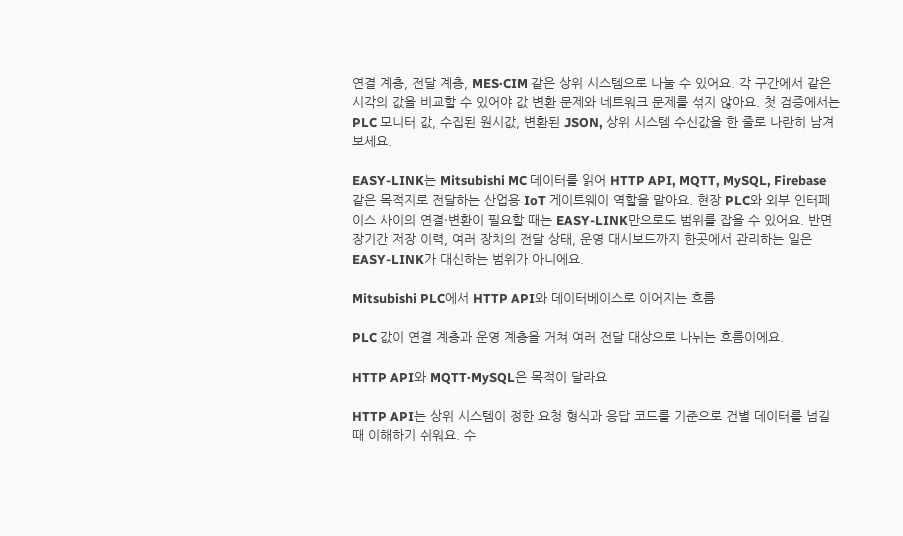연결 계층, 전달 계층, MES·CIM 같은 상위 시스템으로 나눌 수 있어요. 각 구간에서 같은 시각의 값을 비교할 수 있어야 값 변환 문제와 네트워크 문제를 섞지 않아요. 첫 검증에서는 PLC 모니터 값, 수집된 원시값, 변환된 JSON, 상위 시스템 수신값을 한 줄로 나란히 남겨 보세요.

EASY-LINK는 Mitsubishi MC 데이터를 읽어 HTTP API, MQTT, MySQL, Firebase 같은 목적지로 전달하는 산업용 IoT 게이트웨이 역할을 맡아요. 현장 PLC와 외부 인터페이스 사이의 연결·변환이 필요할 때는 EASY-LINK만으로도 범위를 잡을 수 있어요. 반면 장기간 저장 이력, 여러 장치의 전달 상태, 운영 대시보드까지 한곳에서 관리하는 일은 EASY-LINK가 대신하는 범위가 아니에요.

Mitsubishi PLC에서 HTTP API와 데이터베이스로 이어지는 흐름

PLC 값이 연결 계층과 운영 계층을 거쳐 여러 전달 대상으로 나뉘는 흐름이에요.

HTTP API와 MQTT·MySQL은 목적이 달라요

HTTP API는 상위 시스템이 정한 요청 형식과 응답 코드를 기준으로 건별 데이터를 넘길 때 이해하기 쉬워요. 수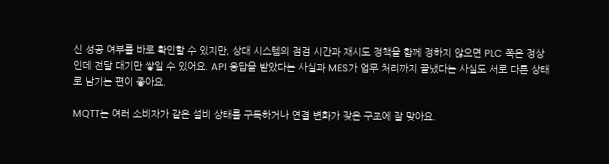신 성공 여부를 바로 확인할 수 있지만, 상대 시스템의 점검 시간과 재시도 정책을 함께 정하지 않으면 PLC 쪽은 정상인데 전달 대기만 쌓일 수 있어요. API 응답을 받았다는 사실과 MES가 업무 처리까지 끝냈다는 사실도 서로 다른 상태로 남기는 편이 좋아요.

MQTT는 여러 소비자가 같은 설비 상태를 구독하거나 연결 변화가 잦은 구조에 잘 맞아요.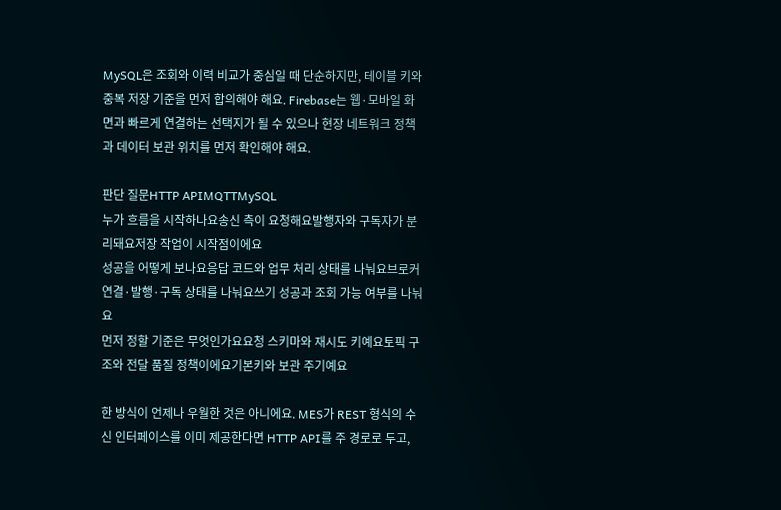MySQL은 조회와 이력 비교가 중심일 때 단순하지만, 테이블 키와 중복 저장 기준을 먼저 합의해야 해요. Firebase는 웹·모바일 화면과 빠르게 연결하는 선택지가 될 수 있으나 현장 네트워크 정책과 데이터 보관 위치를 먼저 확인해야 해요.

판단 질문HTTP APIMQTTMySQL
누가 흐름을 시작하나요송신 측이 요청해요발행자와 구독자가 분리돼요저장 작업이 시작점이에요
성공을 어떻게 보나요응답 코드와 업무 처리 상태를 나눠요브로커 연결·발행·구독 상태를 나눠요쓰기 성공과 조회 가능 여부를 나눠요
먼저 정할 기준은 무엇인가요요청 스키마와 재시도 키예요토픽 구조와 전달 품질 정책이에요기본키와 보관 주기예요

한 방식이 언제나 우월한 것은 아니에요. MES가 REST 형식의 수신 인터페이스를 이미 제공한다면 HTTP API를 주 경로로 두고,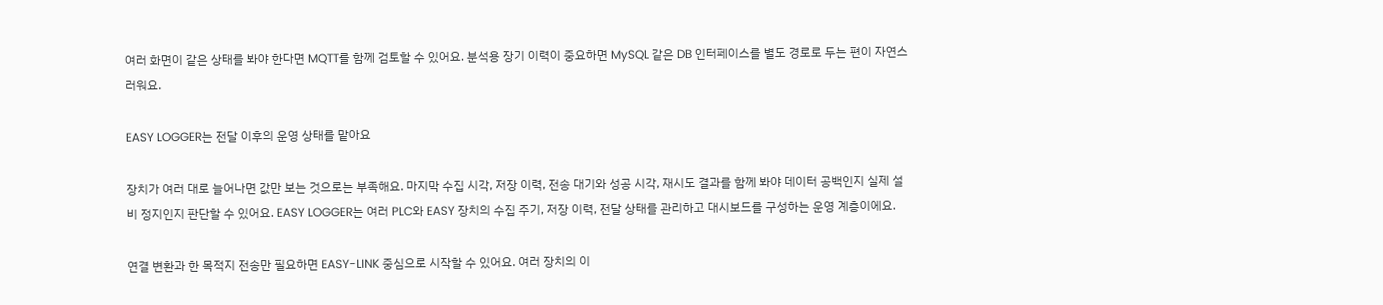여러 화면이 같은 상태를 봐야 한다면 MQTT를 함께 검토할 수 있어요. 분석용 장기 이력이 중요하면 MySQL 같은 DB 인터페이스를 별도 경로로 두는 편이 자연스러워요.

EASY LOGGER는 전달 이후의 운영 상태를 맡아요

장치가 여러 대로 늘어나면 값만 보는 것으로는 부족해요. 마지막 수집 시각, 저장 이력, 전송 대기와 성공 시각, 재시도 결과를 함께 봐야 데이터 공백인지 실제 설비 정지인지 판단할 수 있어요. EASY LOGGER는 여러 PLC와 EASY 장치의 수집 주기, 저장 이력, 전달 상태를 관리하고 대시보드를 구성하는 운영 계층이에요.

연결 변환과 한 목적지 전송만 필요하면 EASY-LINK 중심으로 시작할 수 있어요. 여러 장치의 이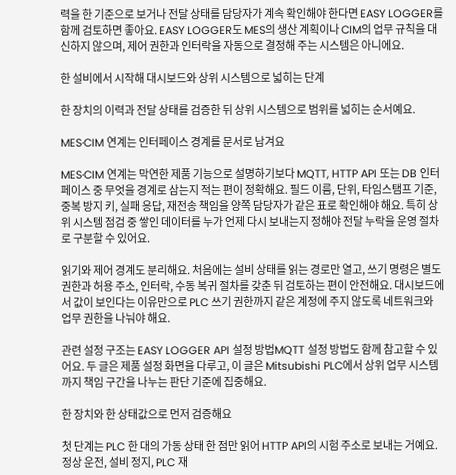력을 한 기준으로 보거나 전달 상태를 담당자가 계속 확인해야 한다면 EASY LOGGER를 함께 검토하면 좋아요. EASY LOGGER도 MES의 생산 계획이나 CIM의 업무 규칙을 대신하지 않으며, 제어 권한과 인터락을 자동으로 결정해 주는 시스템은 아니에요.

한 설비에서 시작해 대시보드와 상위 시스템으로 넓히는 단계

한 장치의 이력과 전달 상태를 검증한 뒤 상위 시스템으로 범위를 넓히는 순서예요.

MES·CIM 연계는 인터페이스 경계를 문서로 남겨요

MES·CIM 연계는 막연한 제품 기능으로 설명하기보다 MQTT, HTTP API 또는 DB 인터페이스 중 무엇을 경계로 삼는지 적는 편이 정확해요. 필드 이름, 단위, 타임스탬프 기준, 중복 방지 키, 실패 응답, 재전송 책임을 양쪽 담당자가 같은 표로 확인해야 해요. 특히 상위 시스템 점검 중 쌓인 데이터를 누가 언제 다시 보내는지 정해야 전달 누락을 운영 절차로 구분할 수 있어요.

읽기와 제어 경계도 분리해요. 처음에는 설비 상태를 읽는 경로만 열고, 쓰기 명령은 별도 권한과 허용 주소, 인터락, 수동 복귀 절차를 갖춘 뒤 검토하는 편이 안전해요. 대시보드에서 값이 보인다는 이유만으로 PLC 쓰기 권한까지 같은 계정에 주지 않도록 네트워크와 업무 권한을 나눠야 해요.

관련 설정 구조는 EASY LOGGER API 설정 방법MQTT 설정 방법도 함께 참고할 수 있어요. 두 글은 제품 설정 화면을 다루고, 이 글은 Mitsubishi PLC에서 상위 업무 시스템까지 책임 구간을 나누는 판단 기준에 집중해요.

한 장치와 한 상태값으로 먼저 검증해요

첫 단계는 PLC 한 대의 가동 상태 한 점만 읽어 HTTP API의 시험 주소로 보내는 거예요. 정상 운전, 설비 정지, PLC 재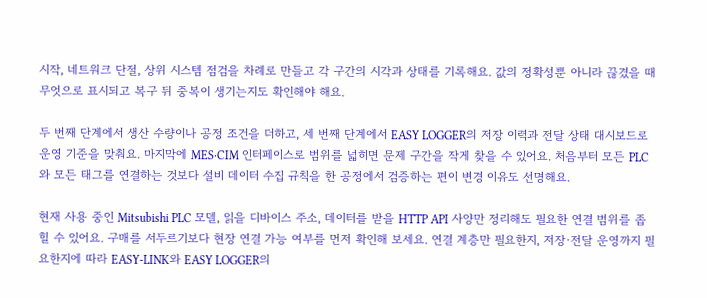시작, 네트워크 단절, 상위 시스템 점검을 차례로 만들고 각 구간의 시각과 상태를 기록해요. 값의 정확성뿐 아니라 끊겼을 때 무엇으로 표시되고 복구 뒤 중복이 생기는지도 확인해야 해요.

두 번째 단계에서 생산 수량이나 공정 조건을 더하고, 세 번째 단계에서 EASY LOGGER의 저장 이력과 전달 상태 대시보드로 운영 기준을 맞춰요. 마지막에 MES·CIM 인터페이스로 범위를 넓히면 문제 구간을 작게 찾을 수 있어요. 처음부터 모든 PLC와 모든 태그를 연결하는 것보다 설비 데이터 수집 규칙을 한 공정에서 검증하는 편이 변경 이유도 선명해요.

현재 사용 중인 Mitsubishi PLC 모델, 읽을 디바이스 주소, 데이터를 받을 HTTP API 사양만 정리해도 필요한 연결 범위를 좁힐 수 있어요. 구매를 서두르기보다 현장 연결 가능 여부를 먼저 확인해 보세요. 연결 계층만 필요한지, 저장·전달 운영까지 필요한지에 따라 EASY-LINK와 EASY LOGGER의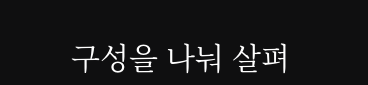구성을 나눠 살펴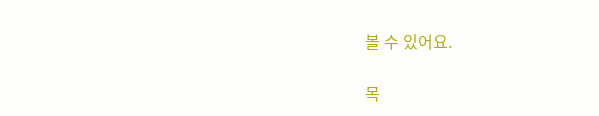볼 수 있어요.

목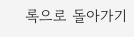록으로 돌아가기